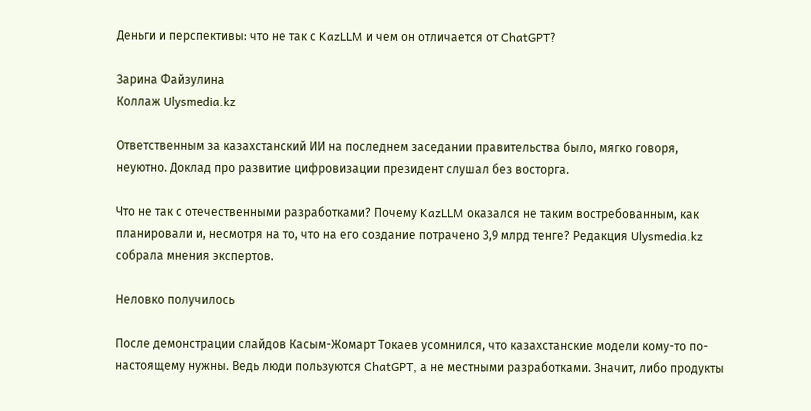Деньги и перспективы: что не так с KazLLM и чем он отличается от ChatGPT?

Зарина Файзулина
Коллаж Ulysmedia.kz

Ответственным за казахстанский ИИ на последнем заседании правительства было, мягко говоря, неуютно. Доклад про развитие цифровизации президент слушал без восторга.

Что не так с отечественными разработками? Почему KazLLM оказался не таким востребованным, как планировали и, несмотря на то, что на его создание потрачено 3,9 млрд тенге? Редакция Ulysmedia.kz собрала мнения экспертов.

Неловко получилось

После демонстрации слайдов Касым-Жомарт Токаев усомнился, что казахстанские модели кому-то по-настоящему нужны. Ведь люди пользуются ChatGPT, а не местными разработками. Значит, либо продукты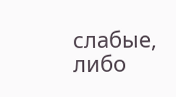слабые, либо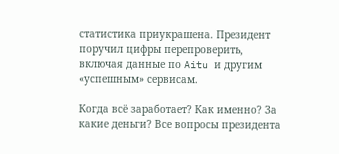статистика приукрашена. Президент поручил цифры перепроверить, включая данные по Aitu и другим «успешным» сервисам.

Когда всё заработает? Как именно? За какие деньги? Все вопросы президента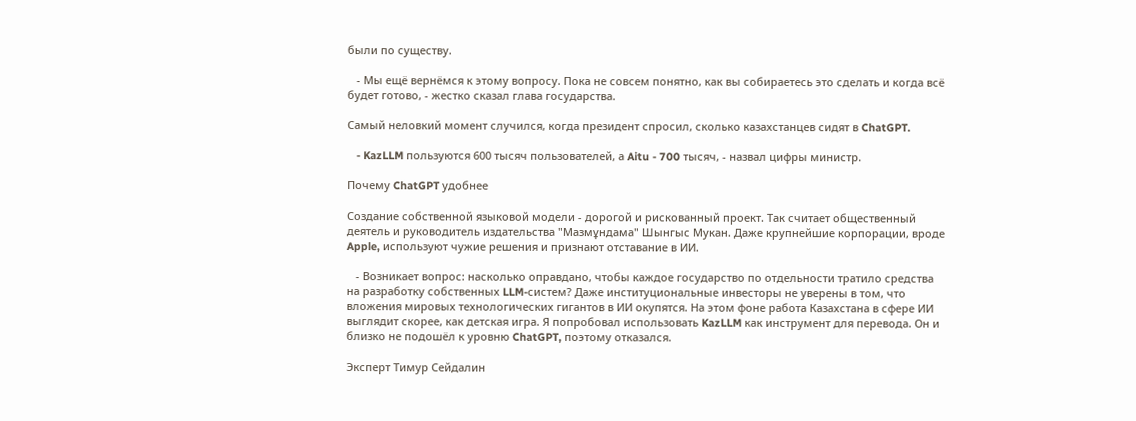были по существу.

   - Мы ещё вернёмся к этому вопросу. Пока не совсем понятно, как вы собираетесь это сделать и когда всё будет готово, - жестко сказал глава государства.

Самый неловкий момент случился, когда президент спросил, сколько казахстанцев сидят в ChatGPT.

   - KazLLM пользуются 600 тысяч пользователей, а Aitu - 700 тысяч, - назвал цифры министр.

Почему ChatGPT удобнее

Создание собственной языковой модели - дорогой и рискованный проект. Так считает общественный деятель и руководитель издательства "Мазмұндама" Шынгыс Мукан. Даже крупнейшие корпорации, вроде Apple, используют чужие решения и признают отставание в ИИ.

   - Возникает вопрос: насколько оправдано, чтобы каждое государство по отдельности тратило средства на разработку собственных LLM-систем? Даже институциональные инвесторы не уверены в том, что вложения мировых технологических гигантов в ИИ окупятся. На этом фоне работа Казахстана в сфере ИИ выглядит скорее, как детская игра. Я попробовал использовать KazLLM как инструмент для перевода. Он и близко не подошёл к уровню ChatGPT, поэтому отказался.

Эксперт Тимур Сейдалин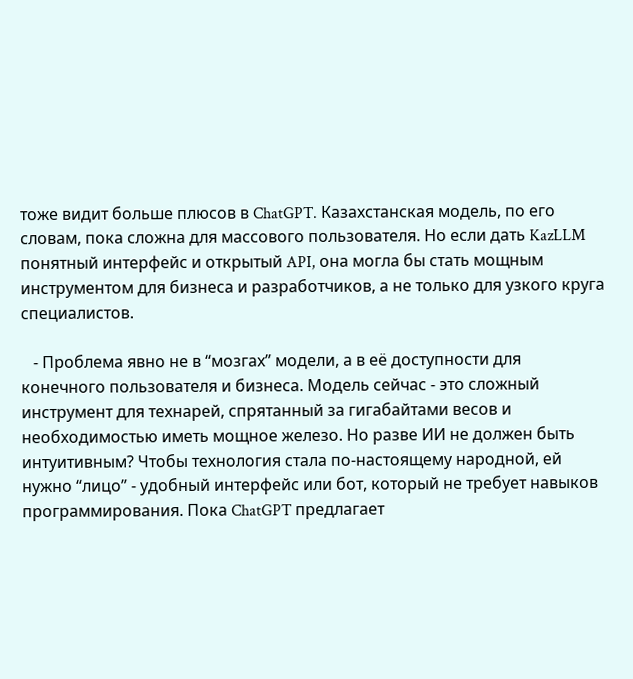тоже видит больше плюсов в ChatGPT. Казахстанская модель, по его словам, пока сложна для массового пользователя. Но если дать KazLLM понятный интерфейс и открытый API, она могла бы стать мощным инструментом для бизнеса и разработчиков, а не только для узкого круга специалистов.

   - Проблема явно не в “мозгах” модели, а в её доступности для конечного пользователя и бизнеса. Модель сейчас - это сложный инструмент для технарей, спрятанный за гигабайтами весов и необходимостью иметь мощное железо. Но разве ИИ не должен быть интуитивным? Чтобы технология стала по-настоящему народной, ей нужно “лицо” - удобный интерфейс или бот, который не требует навыков программирования. Пока ChatGPT предлагает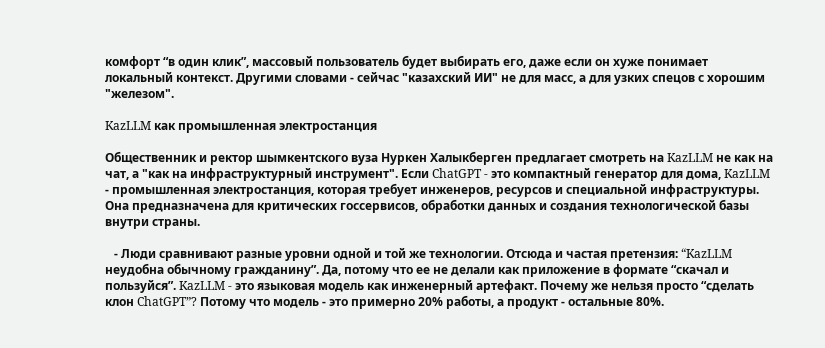комфорт “в один клик”, массовый пользователь будет выбирать его, даже если он хуже понимает локальный контекст. Другими словами - сейчас "казахский ИИ" не для масс, а для узких спецов с хорошим "железом".

KazLLM как промышленная электростанция

Общественник и ректор шымкентского вуза Нуркен Халыкберген предлагает смотреть на KazLLM не как на чат, а "как на инфраструктурный инструмент". Если ChatGPT - это компактный генератор для дома, KazLLM - промышленная электростанция, которая требует инженеров, ресурсов и специальной инфраструктуры. Она предназначена для критических госсервисов, обработки данных и создания технологической базы внутри страны.

   - Люди сравнивают разные уровни одной и той же технологии. Отсюда и частая претензия: “KazLLM неудобна обычному гражданину”. Да, потому что ее не делали как приложение в формате “скачал и пользуйся”. KazLLM - это языковая модель как инженерный артефакт. Почему же нельзя просто “сделать клон ChatGPT”? Потому что модель - это примерно 20% работы, а продукт - остальные 80%.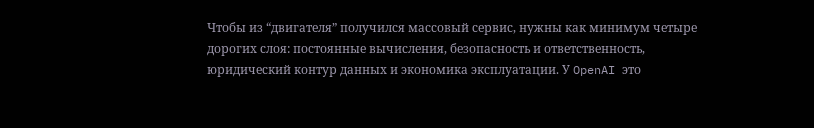Чтобы из “двигателя” получился массовый сервис, нужны как минимум четыре дорогих слоя: постоянные вычисления, безопасность и ответственность, юридический контур данных и экономика эксплуатации. У OpenAI это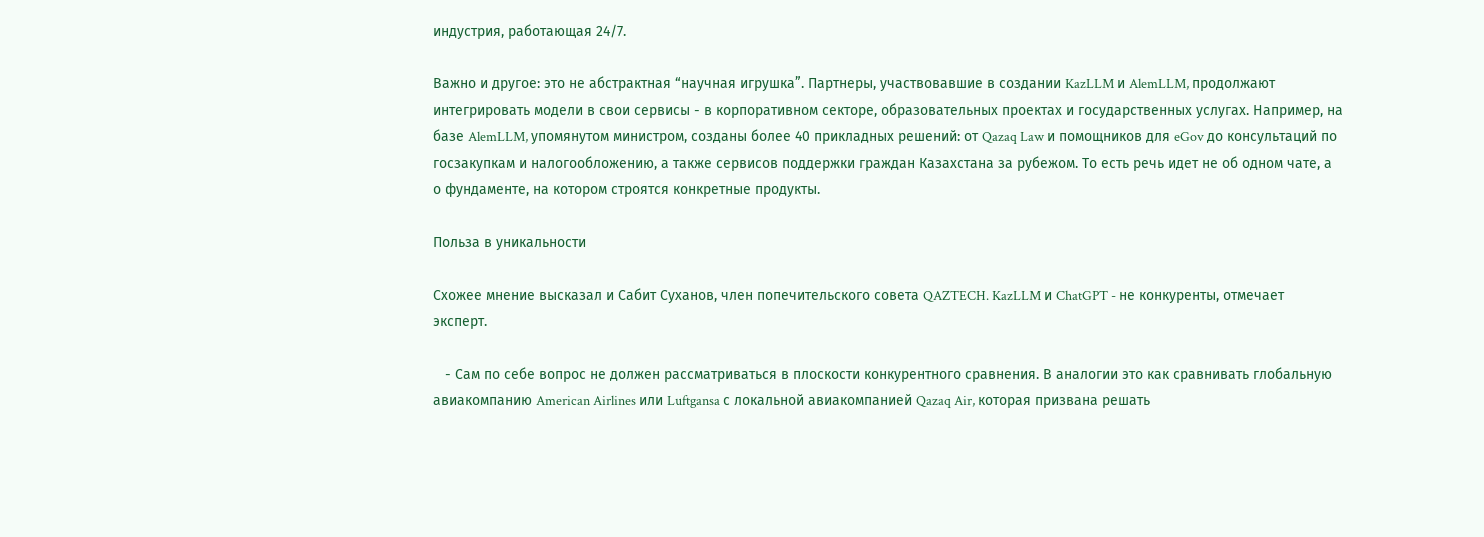индустрия, работающая 24/7.

Важно и другое: это не абстрактная “научная игрушка”. Партнеры, участвовавшие в создании KazLLM и AlemLLM, продолжают интегрировать модели в свои сервисы - в корпоративном секторе, образовательных проектах и государственных услугах. Например, на базе AlemLLM, упомянутом министром, созданы более 40 прикладных решений: от Qazaq Law и помощников для eGov до консультаций по госзакупкам и налогообложению, а также сервисов поддержки граждан Казахстана за рубежом. То есть речь идет не об одном чате, а о фундаменте, на котором строятся конкретные продукты.

Польза в уникальности

Схожее мнение высказал и Сабит Суханов, член попечительского совета QAZTECH. KazLLM и ChatGPT - не конкуренты, отмечает эксперт.

   - Сам по себе вопрос не должен рассматриваться в плоскости конкурентного сравнения. В аналогии это как сравнивать глобальную авиакомпанию American Airlines или Luftgansa с локальной авиакомпанией Qazaq Air, которая призвана решать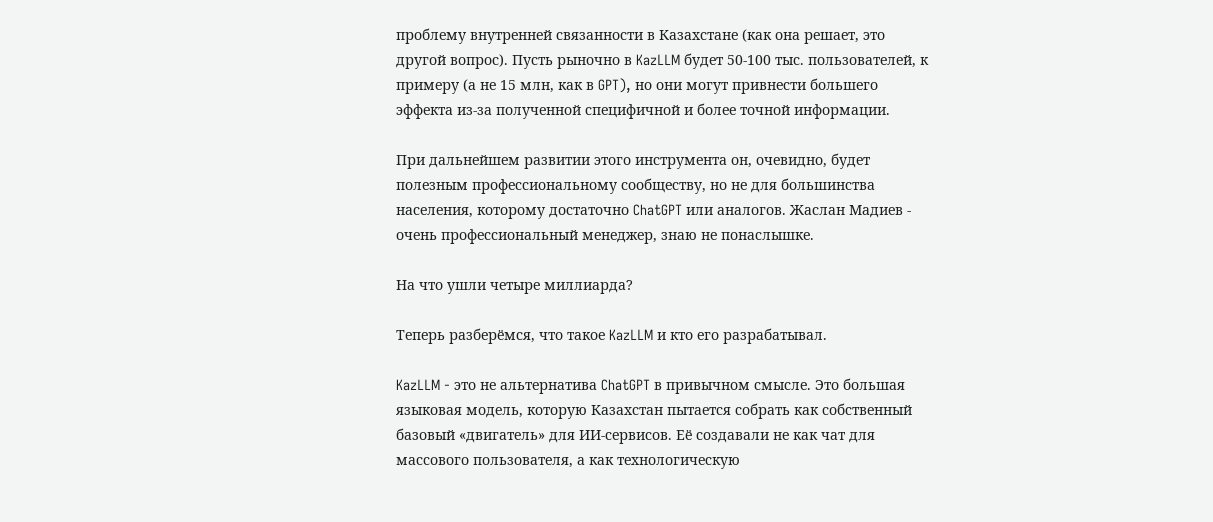проблему внутренней связанности в Казахстане (как она решает, это другой вопрос). Пусть рыночно в KazLLM будет 50-100 тыс. пользователей, к примеру (а не 15 млн, как в GPT), но они могут привнести большего эффекта из-за полученной специфичной и более точной информации.

При дальнейшем развитии этого инструмента он, очевидно, будет полезным профессиональному сообществу, но не для большинства населения, которому достаточно ChatGPT или аналогов. Жаслан Мадиев - очень профессиональный менеджер, знаю не понаслышке.

На что ушли четыре миллиарда?

Теперь разберёмся, что такое KazLLM и кто его разрабатывал.

KazLLM - это не альтернатива ChatGPT в привычном смысле. Это большая языковая модель, которую Казахстан пытается собрать как собственный базовый «двигатель» для ИИ-сервисов. Её создавали не как чат для массового пользователя, а как технологическую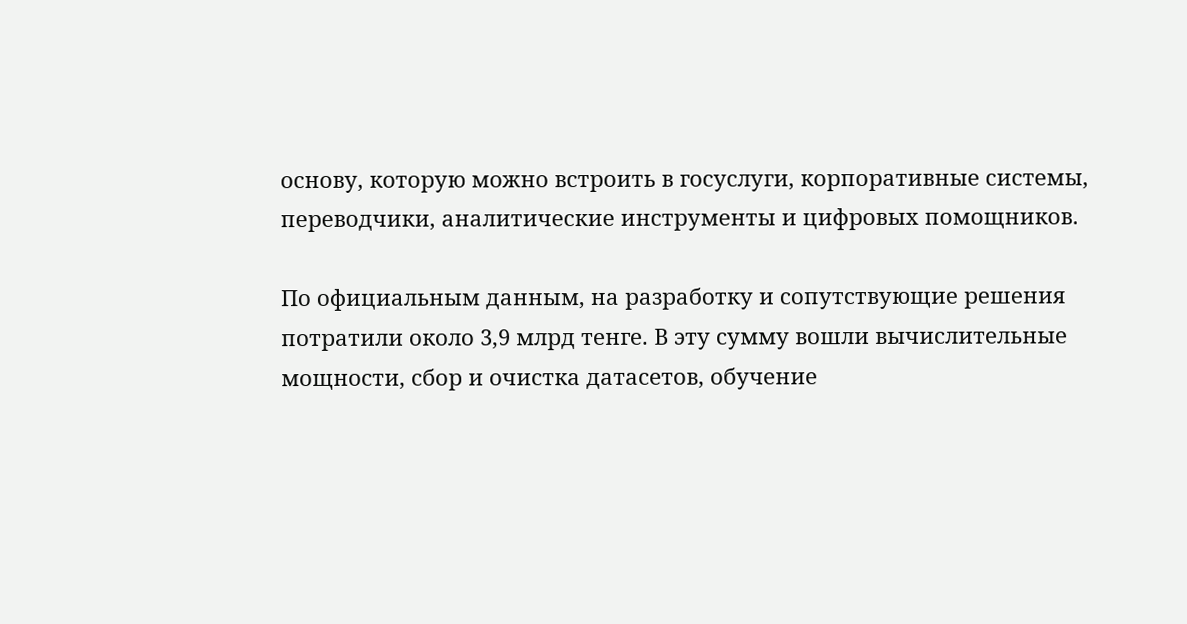основу, которую можно встроить в госуслуги, корпоративные системы, переводчики, аналитические инструменты и цифровых помощников.

По официальным данным, на разработку и сопутствующие решения потратили около 3,9 млрд тенге. В эту сумму вошли вычислительные мощности, сбор и очистка датасетов, обучение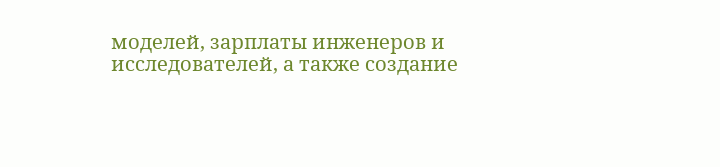моделей, зарплаты инженеров и исследователей, а также создание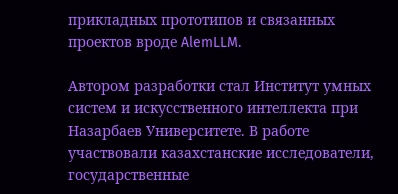прикладных прототипов и связанных проектов вроде AlemLLM.

Автором разработки стал Институт умных систем и искусственного интеллекта при Назарбаев Университете. В работе участвовали казахстанские исследователи, государственные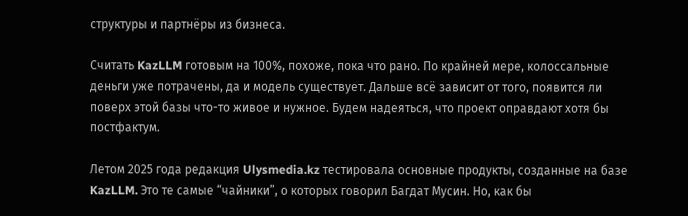структуры и партнёры из бизнеса.

Считать KazLLM готовым на 100%, похоже, пока что рано. По крайней мере, колоссальные деньги уже потрачены, да и модель существует. Дальше всё зависит от того, появится ли поверх этой базы что-то живое и нужное. Будем надеяться, что проект оправдают хотя бы постфактум.

Летом 2025 года редакция Ulysmedia.kz тестировала основные продукты, созданные на базе KazLLM. Это те самые “чайники”, о которых говорил Багдат Мусин. Но, как бы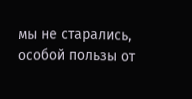мы не старались, особой пользы от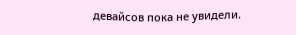девайсов пока не увидели.